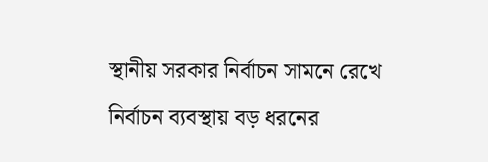স্থানীয় সরকার নির্বাচন সামনে রেখে নির্বাচন ব্যবস্থায় বড় ধরনের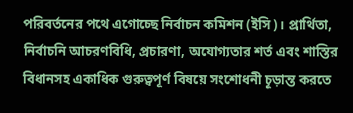পরিবর্তনের পথে এগোচ্ছে নির্বাচন কমিশন (ইসি)। প্রার্থিতা, নির্বাচনি আচরণবিধি, প্রচারণা, অযোগ্যতার শর্ত এবং শাস্তির বিধানসহ একাধিক গুরুত্বপূর্ণ বিষয়ে সংশোধনী চূড়ান্ত করতে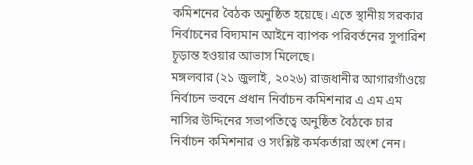কমিশনের বৈঠক অনুষ্ঠিত হয়েছে। এতে স্থানীয় সরকার নির্বাচনের বিদ্যমান আইনে ব্যাপক পরিবর্তনের সুপারিশ চূড়ান্ত হওয়ার আভাস মিলেছে।
মঙ্গলবার (২১ জুলাই, ২০২৬) রাজধানীর আগারগাঁওয়ে নির্বাচন ভবনে প্রধান নির্বাচন কমিশনার এ এম এম নাসির উদ্দিনের সভাপতিত্বে অনুষ্ঠিত বৈঠকে চার নির্বাচন কমিশনার ও সংশ্লিষ্ট কর্মকর্তারা অংশ নেন।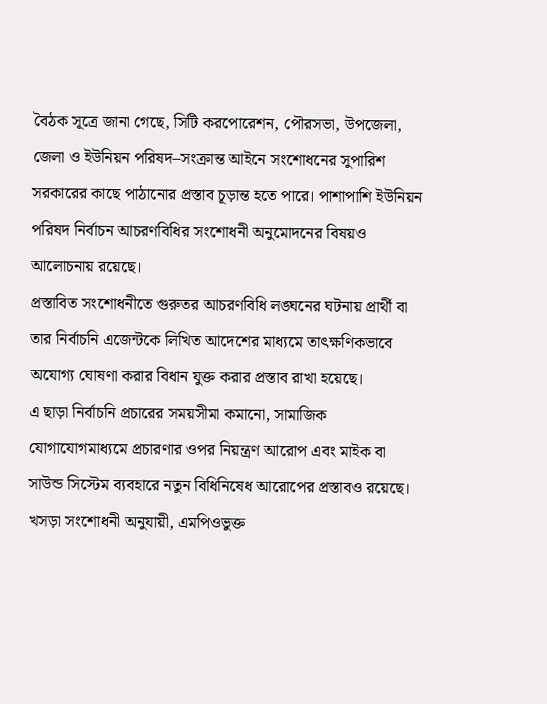বৈঠক সূত্রে জানা গেছে, সিটি করপোরেশন, পৌরসভা, উপজেলা, জেলা ও ইউনিয়ন পরিষদ–সংক্রান্ত আইনে সংশোধনের সুপারিশ সরকারের কাছে পাঠানোর প্রস্তাব চূড়ান্ত হতে পারে। পাশাপাশি ইউনিয়ন পরিষদ নির্বাচন আচরণবিধির সংশোধনী অনুমোদনের বিষয়ও আলোচনায় রয়েছে।
প্রস্তাবিত সংশোধনীতে গুরুতর আচরণবিধি লঙ্ঘনের ঘটনায় প্রার্থী বা তার নির্বাচনি এজেন্টকে লিখিত আদেশের মাধ্যমে তাৎক্ষণিকভাবে অযোগ্য ঘোষণা করার বিধান যুক্ত করার প্রস্তাব রাখা হয়েছে।
এ ছাড়া নির্বাচনি প্রচারের সময়সীমা কমানো, সামাজিক যোগাযোগমাধ্যমে প্রচারণার ওপর নিয়ন্ত্রণ আরোপ এবং মাইক বা সাউন্ড সিস্টেম ব্যবহারে নতুন বিধিনিষেধ আরোপের প্রস্তাবও রয়েছে।
খসড়া সংশোধনী অনুযায়ী, এমপিওভুক্ত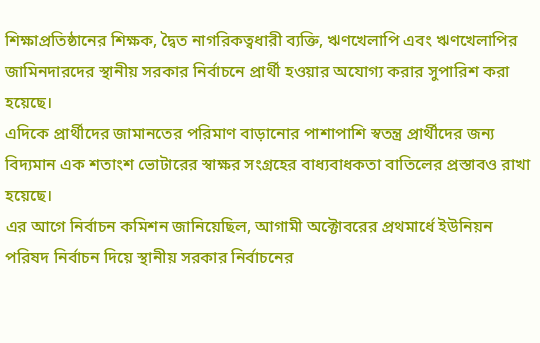শিক্ষাপ্রতিষ্ঠানের শিক্ষক, দ্বৈত নাগরিকত্বধারী ব্যক্তি, ঋণখেলাপি এবং ঋণখেলাপির জামিনদারদের স্থানীয় সরকার নির্বাচনে প্রার্থী হওয়ার অযোগ্য করার সুপারিশ করা হয়েছে।
এদিকে প্রার্থীদের জামানতের পরিমাণ বাড়ানোর পাশাপাশি স্বতন্ত্র প্রার্থীদের জন্য বিদ্যমান এক শতাংশ ভোটারের স্বাক্ষর সংগ্রহের বাধ্যবাধকতা বাতিলের প্রস্তাবও রাখা হয়েছে।
এর আগে নির্বাচন কমিশন জানিয়েছিল, আগামী অক্টোবরের প্রথমার্ধে ইউনিয়ন পরিষদ নির্বাচন দিয়ে স্থানীয় সরকার নির্বাচনের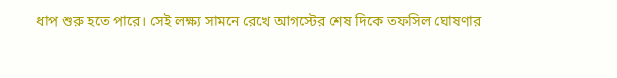ধাপ শুরু হতে পারে। সেই লক্ষ্য সামনে রেখে আগস্টের শেষ দিকে তফসিল ঘোষণার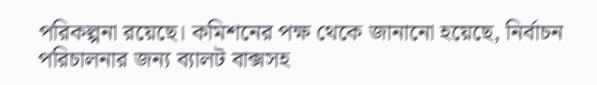পরিকল্পনা রয়েছে। কমিশনের পক্ষ থেকে জানানো হয়েছে, নির্বাচন পরিচালনার জন্য ব্যালট বাক্সসহ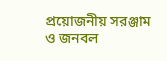প্রয়োজনীয় সরঞ্জাম ও জনবল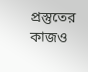প্রস্তুতের কাজও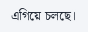এগিয়ে চলছে।